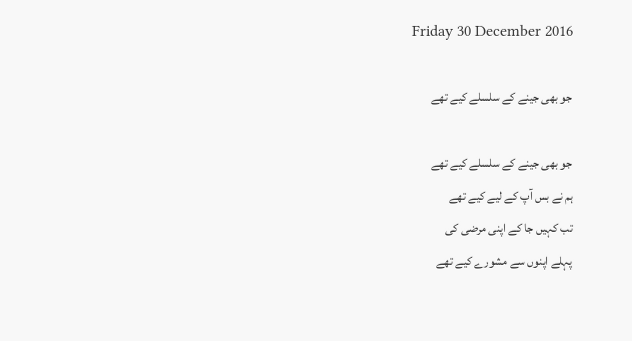Friday 30 December 2016

جو بھی جینے کے سلسلے کیے تھے

جو بھی جینے کے سلسلے کیے تھے
ہم نے بس آپ کے لیے کیے تھے
تب کہیں جا کے اپنی مرضی کی
پہلے اپنوں سے مشورے کیے تھے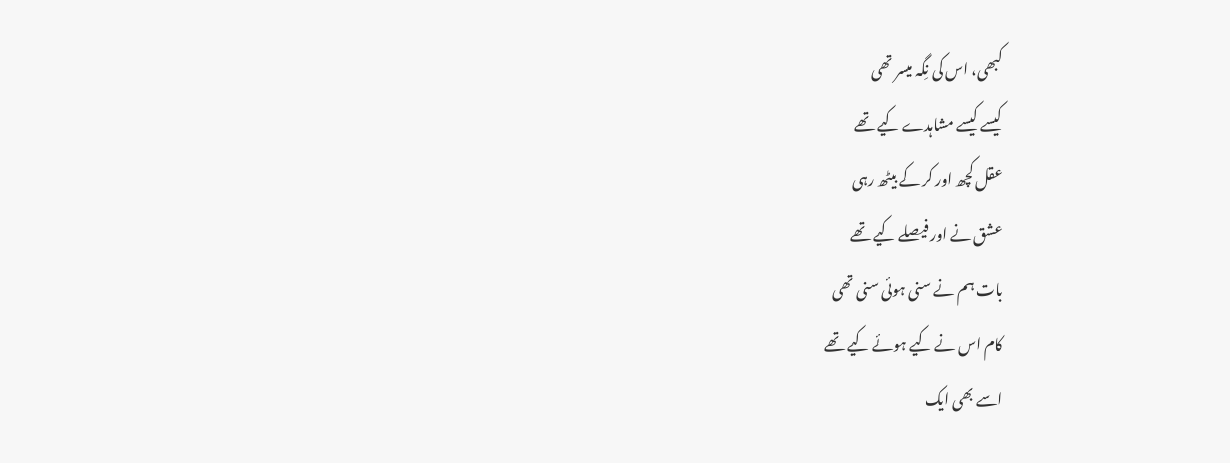کبھی، اس کی نِگہ میسر تھی
کیسے کیسے مشاہدے کیے تھے
عقل کچھ اور کر کے بیٹھ رہی
عشق نے اور فیصلے کیے تھے
بات ہم نے سنی ہوئی سنی تھی
کام اس نے کیے ہوئے کیے تھے
اسے بھی ایک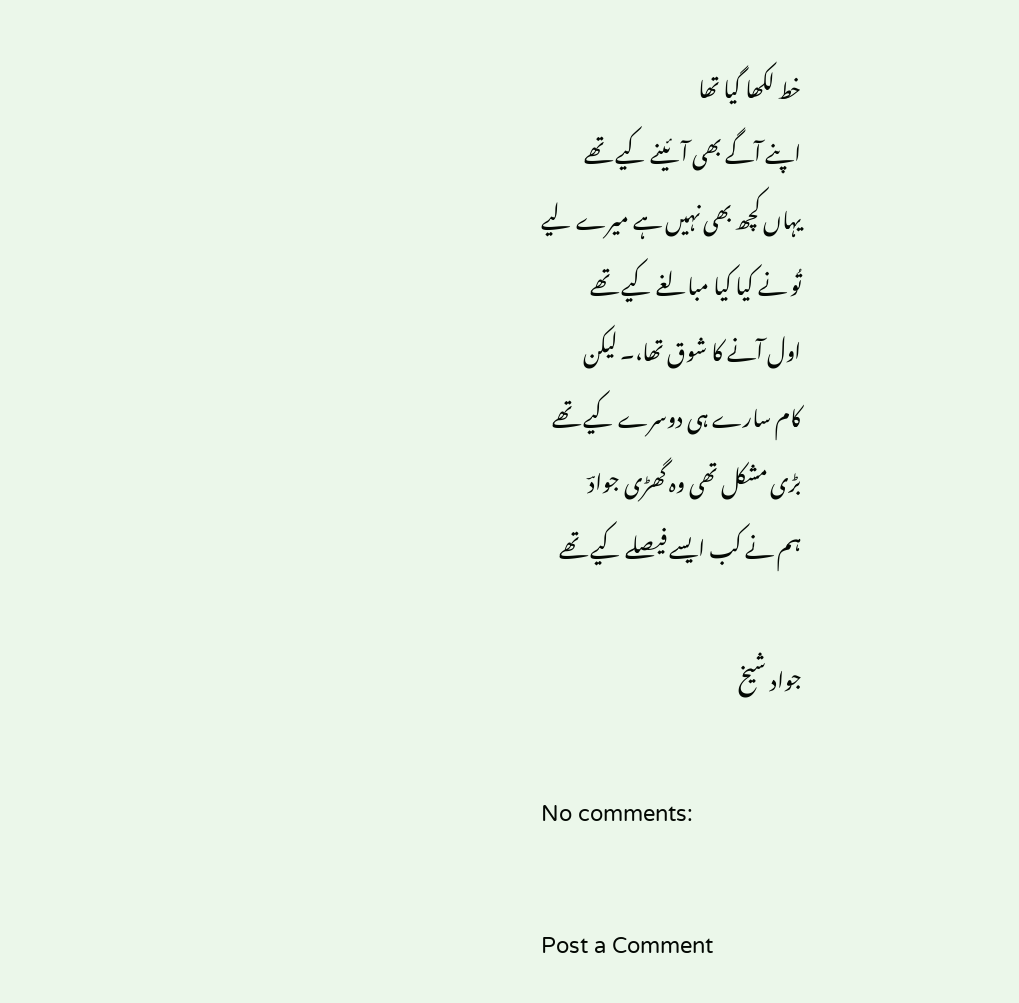خط لکھا گیا تھا
اپنے آگے بھی آئینے کیے تھے
یہاں کچھ بھی نہیں ہے میرے لیے
تُو نے کیا کیا مبالغے کیے تھے
اول آنے کا شوق تھا،۔ لیکن
کام سارے ہی دوسرے کیے تھے
بڑی مشکل تھی وہ گھڑی جوادؔ
ہم نے کب ایسے فیصلے کیے تھے

جواد شیخ

No comments:

Post a Comment